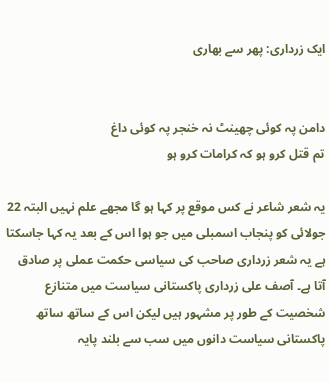ایک زرداری: پھر سے بھاری


دامن پہ کوئی چھینٹ نہ خنجر پہ کوئی داغ
تم قتل کرو ہو کہ کرامات کرو ہو

یہ شعر شاعر نے کس موقع پر کہا ہو گا مجھے علم نہیں البتہ 22 جولائی کو پنجاب اسمبلی میں جو ہوا اس کے بعد یہ کہا جاسکتا ہے یہ شعر زرداری صاحب کی سیاسی حکمت عملی پر صادق آتا ہے۔ آصف علی زرداری پاکستانی سیاست میں متنازع شخصیت کے طور پر مشہور ہیں لیکن اس کے ساتھ ساتھ پاکستانی سیاست دانوں میں سب سے بلند پایہ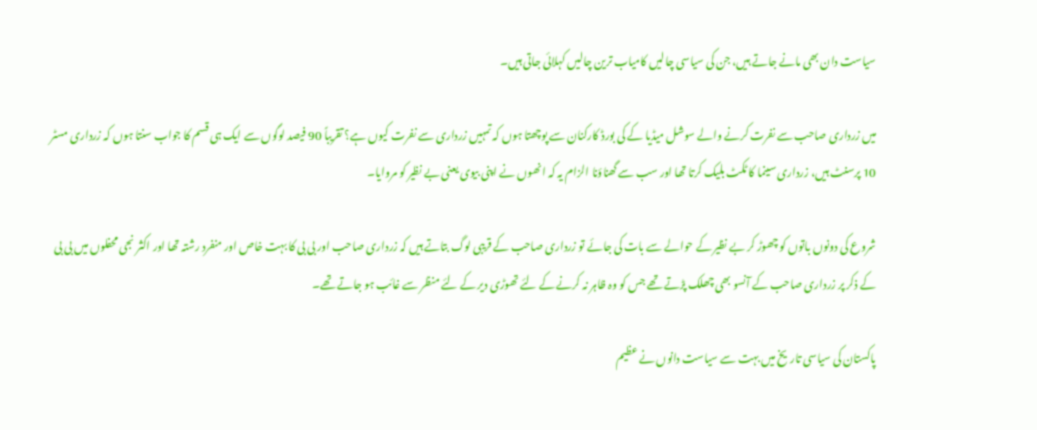سیاست دان بھی مانے جاتے ہیں، جن کی سیاسی چالیں کامیاب ترین چالیں کہلائی جاتی ہیں۔

میں زرداری صاحب سے نفرت کرنے والے سوشل میڈیا کے کی بورڈ کارکنان سے پوچھتا ہوں کہ تمہیں زرداری سے نفرت کیوں ہے؟ تقریباً 90 فیصد لوگوں سے ایک ہی قسم کا جواب سنتا ہوں کہ زرداری مسٹر 10 پرسنٹ ہیں، زرداری سینما کا ٹکٹ بلیک کرتا تھا اور سب سے گھناؤنا الزام یہ کہ انھوں نے اپنی بیوی یعنی بے نظیر کو مروایا۔

شروع کی دونوں باتوں کو چھوڑ کر بے نظیر کے حوالے سے بات کی جائے تو زرداری صاحب کے قریبی لوگ بتاتے ہیں کہ زرداری صاحب اور بی بی کا بہت خاص اور منفرد رشتہ تھا اور اکثر نجی محفلوں میں بی بی کے ذکر پر زرداری صاحب کے آنسو بھی چھلک پڑتے تھے جس کو وہ ظاہر نہ کرنے کے لئے تھوڑی دیر کے لئے منظر سے غائب ہو جاتے تھے۔

پاکستان کی سیاسی تاریخ میں بہت سے سیاست دانوں نے عظیم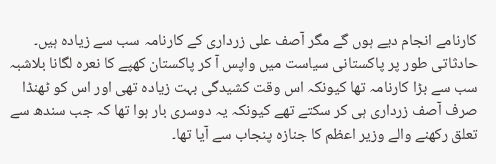کارنامے انجام دیے ہوں گے مگر آصف علی زرداری کے کارنامہ سب سے زیادہ ہیں۔ حادثاتی طور پر پاکستانی سیاست میں واپس آ کر پاکستان کھپے کا نعرہ لگانا بلاشبہ سب سے بڑا کارنامہ تھا کیونکہ اس وقت کشیدگی بہت زیادہ تھی اور اس کو ٹھنڈا صرف آصف زرداری ہی کر سکتے تھے کیونکہ یہ دوسری بار ہوا تھا کہ جب سندھ سے تعلق رکھنے والے وزیر اعظم کا جنازہ پنجاب سے آیا تھا۔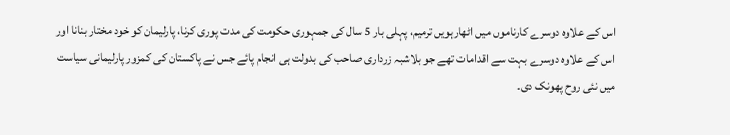اس کے علاوہ دوسرے کارناموں میں اٹھارہویں ترمیم، پہلی بار 5 سال کی جمہوری حکومت کی مدت پوری کرنا، پارلیمان کو خود مختار بنانا اور اس کے علاوہ دوسرے بہت سے اقدامات تھے جو بلاشبہ زرداری صاحب کی بدولت ہی انجام پائے جس نے پاکستان کی کمزور پارلیمانی سیاست میں نئی روح پھونک دی۔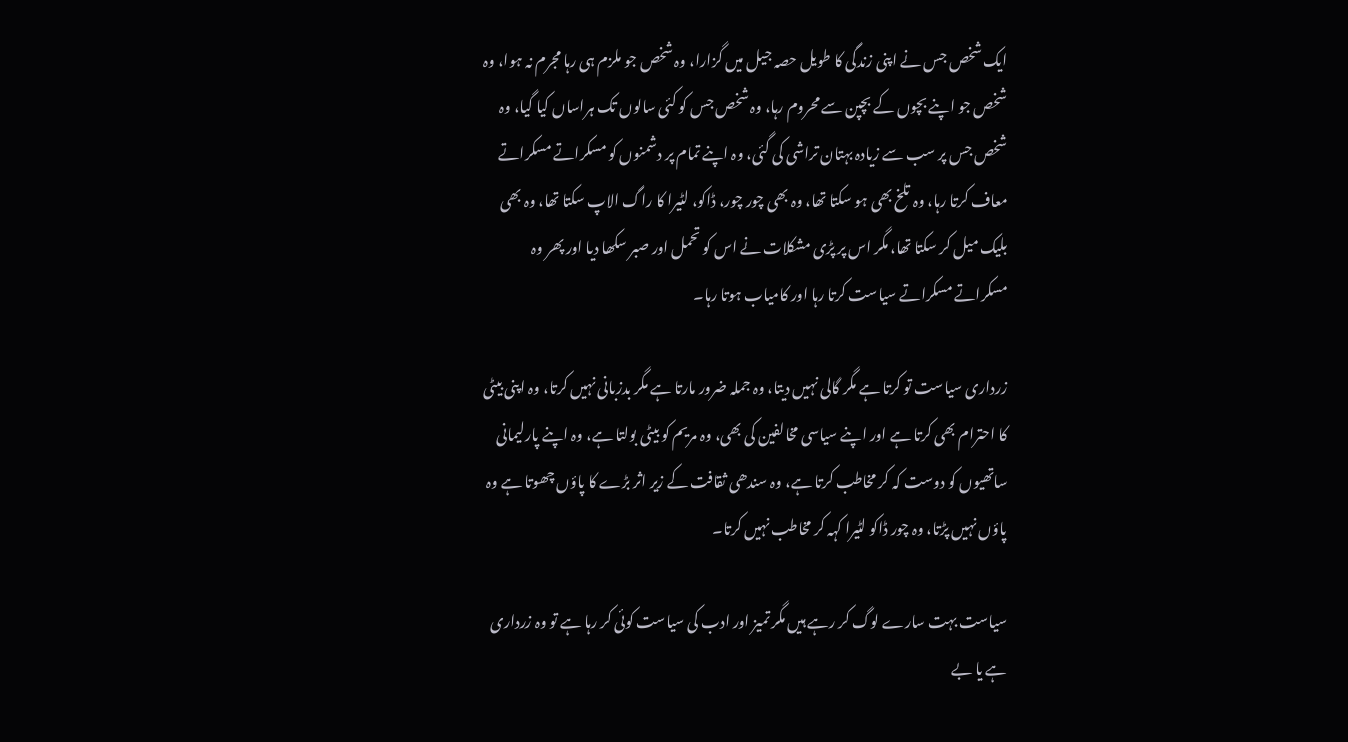ایک شخص جس نے اپنی زندگی کا طویل حصہ جیل میں گزارا، وہ شخص جو ملزم ہی رہا مجرم نہ ہوا، وہ شخص جو اپنے بچوں کے بچپن سے محروم رہا، وہ شخص جس کو کئی سالوں تک ہراساں کیا گیا، وہ شخص جس پر سب سے زیادہ بہتان تراشی کی گئی، وہ اپنے تمام پر دشمنوں کو مسکراتے مسکراتے معاف کرتا رہا، وہ تلخ بھی ہو سکتا تھا، وہ بھی چور چور، ڈاکو، لٹیرا کا راگ الاپ سکتا تھا، وہ بھی بلیک میل کر سکتا تھا، مگر اس پر پڑی مشکلات نے اس کو تحمل اور صبر سکھا دیا اور پھر وہ مسکراتے مسکراتے سیاست کرتا رہا اور کامیاب ہوتا رہا۔

زرداری سیاست تو کرتا ہے مگر گالی نہیں دیتا، وہ جملہ ضرور مارتا ہے مگر بدزبانی نہیں کرتا، وہ اپنی بیٹی کا احترام بھی کرتا ہے اور اپنے سیاسی مخالفین کی بھی، وہ مریم کو بیٹی بولتا ہے، وہ اپنے پارلیمانی ساتھیوں کو دوست کہ کر مخاطب کرتا ہے، وہ سندھی ثقافت کے زیر اثر بڑے کا پاؤں چھوتا ہے وہ پاؤں نہیں پڑتا، وہ چور ڈاکو لٹیرا کہہ کر مخاطب نہیں کرتا۔

سیاست بہت سارے لوگ کر رہے ہیں مگر تمیز اور ادب کی سیاست کوئی کر رہا ہے تو وہ زرداری ہے یا بے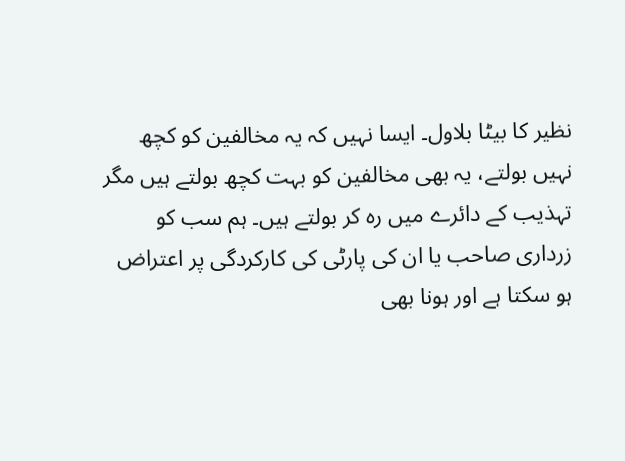نظیر کا بیٹا بلاول۔ ایسا نہیں کہ یہ مخالفین کو کچھ نہیں بولتے، یہ بھی مخالفین کو بہت کچھ بولتے ہیں مگر تہذیب کے دائرے میں رہ کر بولتے ہیں۔ ہم سب کو زرداری صاحب یا ان کی پارٹی کی کارکردگی پر اعتراض ہو سکتا ہے اور ہونا بھی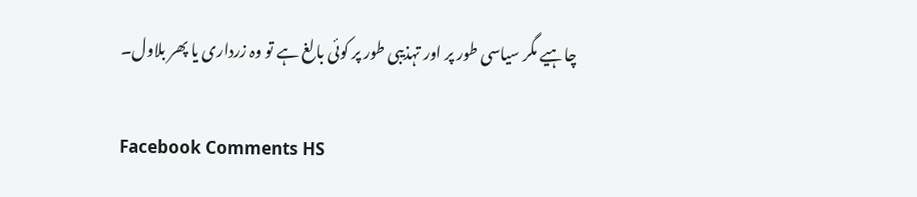چاہیے مگر سیاسی طور پر اور تہذیبی طور پر کوئی بالغ ہے تو وہ زرداری یا پھر بلاول۔

Facebook Comments HS